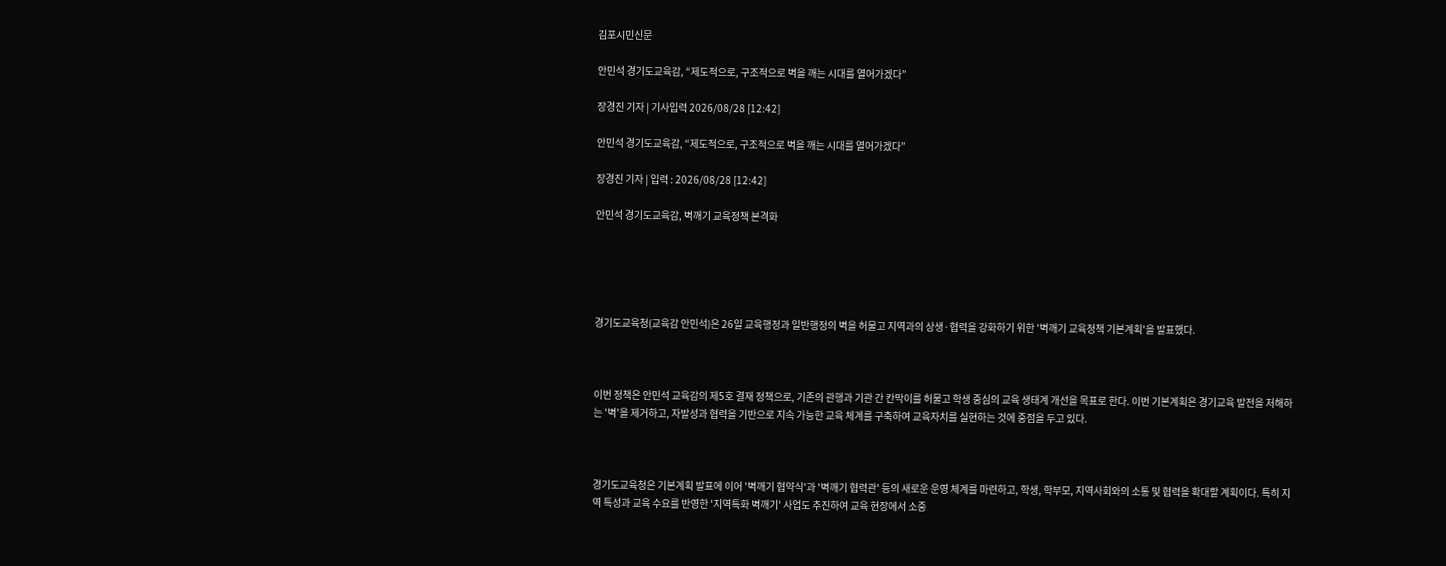김포시민신문

안민석 경기도교육감, “제도적으로, 구조적으로 벽을 깨는 시대를 열어가겠다”

장경진 기자 | 기사입력 2026/08/28 [12:42]

안민석 경기도교육감, “제도적으로, 구조적으로 벽을 깨는 시대를 열어가겠다”

장경진 기자 | 입력 : 2026/08/28 [12:42]

안민석 경기도교육감, 벽깨기 교육정책 본격화





경기도교육청(교육감 안민석)은 26일 교육행정과 일반행정의 벽을 허물고 지역과의 상생·협력을 강화하기 위한 '벽깨기 교육정책 기본계획'을 발표했다.



이번 정책은 안민석 교육감의 제5호 결재 정책으로, 기존의 관행과 기관 간 칸막이를 허물고 학생 중심의 교육 생태계 개선을 목표로 한다. 이번 기본계획은 경기교육 발전을 저해하는 '벽'을 제거하고, 자발성과 협력을 기반으로 지속 가능한 교육 체계를 구축하여 교육자치를 실현하는 것에 중점을 두고 있다.



경기도교육청은 기본계획 발표에 이어 '벽깨기 협약식'과 '벽깨기 협력관' 등의 새로운 운영 체계를 마련하고, 학생, 학부모, 지역사회와의 소통 및 협력을 확대할 계획이다. 특히 지역 특성과 교육 수요를 반영한 '지역특화 벽깨기' 사업도 추진하여 교육 현장에서 소중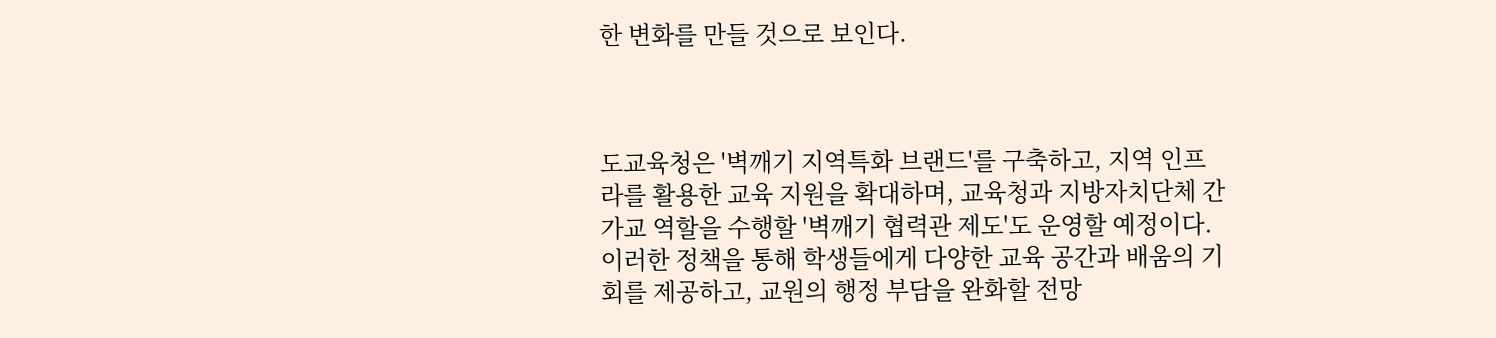한 변화를 만들 것으로 보인다.



도교육청은 '벽깨기 지역특화 브랜드'를 구축하고, 지역 인프라를 활용한 교육 지원을 확대하며, 교육청과 지방자치단체 간 가교 역할을 수행할 '벽깨기 협력관 제도'도 운영할 예정이다. 이러한 정책을 통해 학생들에게 다양한 교육 공간과 배움의 기회를 제공하고, 교원의 행정 부담을 완화할 전망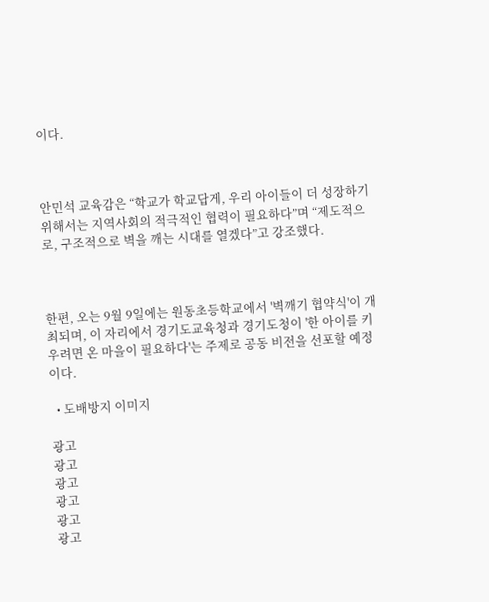이다.



안민석 교육감은 “학교가 학교답게, 우리 아이들이 더 성장하기 위해서는 지역사회의 적극적인 협력이 필요하다”며 “제도적으로, 구조적으로 벽을 깨는 시대를 열겠다”고 강조했다.



한편, 오는 9월 9일에는 원동초등학교에서 '벽깨기 협약식'이 개최되며, 이 자리에서 경기도교육청과 경기도청이 '한 아이를 키우려면 온 마을이 필요하다'는 주제로 공동 비전을 선포할 예정이다.

  • 도배방지 이미지

광고
광고
광고
광고
광고
광고